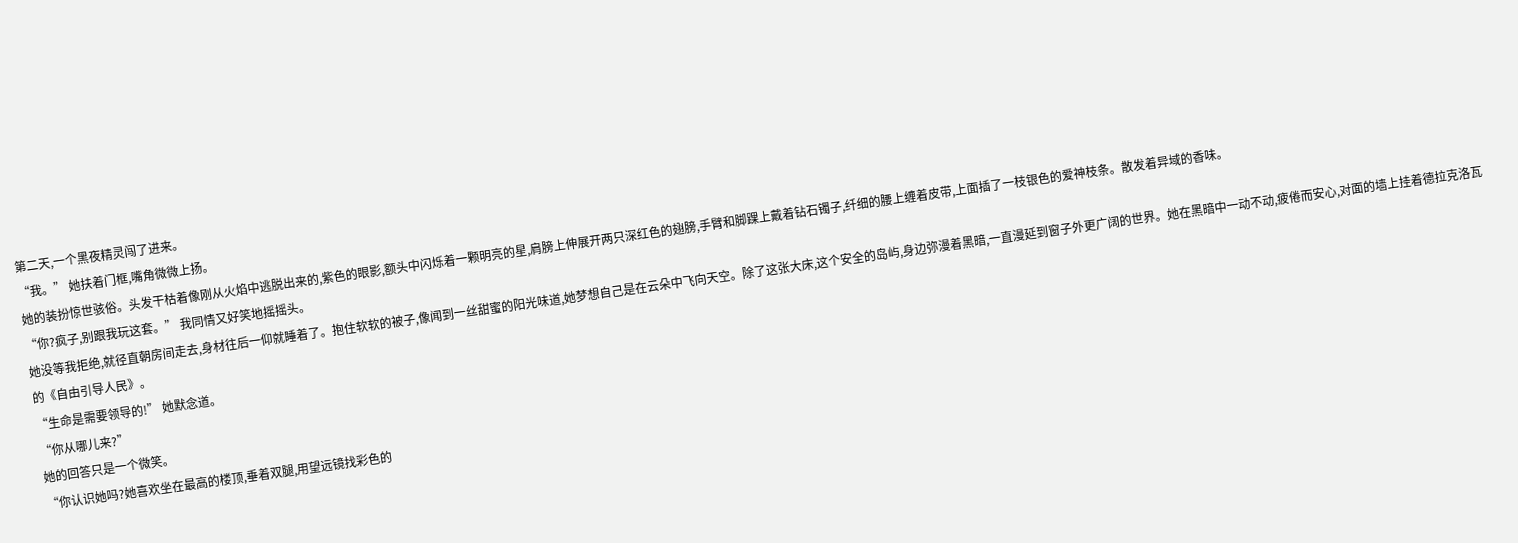第二天,一个黑夜精灵闯了进来。
“我。” 她扶着门框,嘴角微微上扬。
她的装扮惊世骇俗。头发干枯着像刚从火焰中逃脱出来的,紫色的眼影,额头中闪烁着一颗明亮的星,肩膀上伸展开两只深红色的翅膀,手臂和脚踝上戴着钻石镯子,纤细的腰上缠着皮带,上面插了一枝银色的爱神枝条。散发着异域的香味。
“你?疯子,别跟我玩这套。” 我同情又好笑地摇摇头。
她没等我拒绝,就径直朝房间走去,身材往后一仰就睡着了。抱住软软的被子,像闻到一丝甜蜜的阳光味道,她梦想自己是在云朵中飞向天空。除了这张大床,这个安全的岛屿,身边弥漫着黑暗,一直漫延到窗子外更广阔的世界。她在黑暗中一动不动,疲倦而安心,对面的墙上挂着德拉克洛瓦的《自由引导人民》。
“生命是需要领导的!” 她默念道。
“你从哪儿来?”
她的回答只是一个微笑。
“你认识她吗?她喜欢坐在最高的楼顶,垂着双腿,用望远镜找彩色的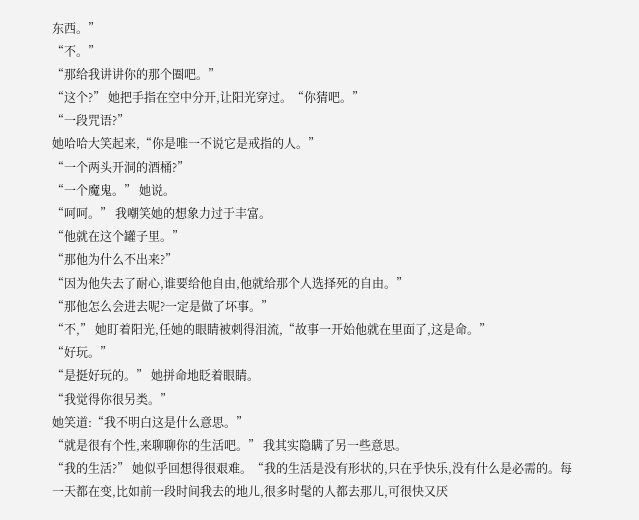东西。”
“不。”
“那给我讲讲你的那个圈吧。”
“这个?” 她把手指在空中分开,让阳光穿过。“你猜吧。”
“一段咒语?”
她哈哈大笑起来,“你是唯一不说它是戒指的人。”
“一个两头开洞的酒桶?”
“一个魔鬼。” 她说。
“呵呵。” 我嘲笑她的想象力过于丰富。
“他就在这个罐子里。”
“那他为什么不出来?”
“因为他失去了耐心,谁要给他自由,他就给那个人选择死的自由。”
“那他怎么会进去呢?一定是做了坏事。”
“不,” 她盯着阳光,任她的眼睛被刺得泪流,“故事一开始他就在里面了,这是命。”
“好玩。”
“是挺好玩的。” 她拼命地眨着眼睛。
“我觉得你很另类。”
她笑道:“我不明白这是什么意思。”
“就是很有个性,来聊聊你的生活吧。” 我其实隐瞒了另一些意思。
“我的生活?” 她似乎回想得很艰难。“我的生活是没有形状的,只在乎快乐,没有什么是必需的。每一天都在变,比如前一段时间我去的地儿,很多时髦的人都去那儿,可很快又厌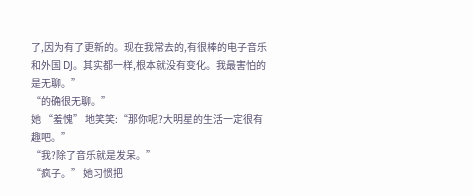了,因为有了更新的。现在我常去的,有很棒的电子音乐和外国 DJ。其实都一样,根本就没有变化。我最害怕的是无聊。”
“的确很无聊。”
她 “羞愧” 地笑笑:“那你呢?大明星的生活一定很有趣吧。”
“我?除了音乐就是发呆。”
“疯子。” 她习惯把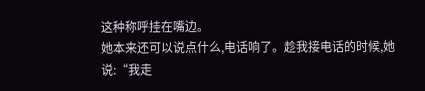这种称呼挂在嘴边。
她本来还可以说点什么,电话响了。趁我接电话的时候,她说:“我走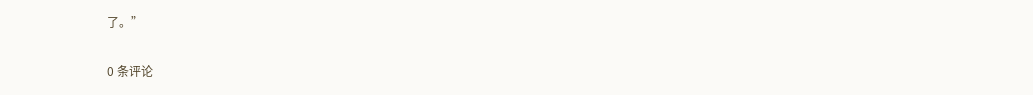了。”

0 条评论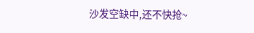沙发空缺中,还不快抢~